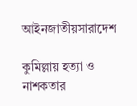আইনজাতীয়সারাদেশ

কুমিল্লায় হত্যা ও নাশকতার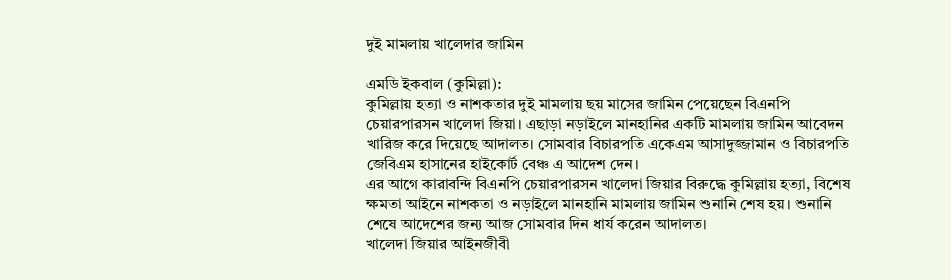দুই মামলায় খালেদার জামিন

এম‌ডি ইকবাল (কু‌মিল্লা):
কুমিল্লায় হত্যা ও নাশকতার দুই মামলায় ছয় মাসের জামিন পেয়েছেন বিএনপি চেয়ারপারসন খালেদা জিয়া। এছাড়া নড়াইলে মানহানির একটি মামলায় জামিন আবেদন খারিজ করে দিয়েছে আদালত। সোমবার বিচারপতি একেএম আসাদুজ্জামান ও বিচারপতি জেবিএম হাসানের হাইকোর্ট বেঞ্চ এ আদেশ দেন।
এর আগে কারাবন্দি বিএনপি চেয়ারপারসন খালেদা জিয়ার বিরুদ্ধে কুমিল্লায় হত্যা, বিশেষ ক্ষমতা আইনে নাশকতা ও নড়াইলে মানহানি মামলায় জামিন শুনানি শেষ হয়। শুনানি শেষে আদেশের জন্য আজ সোমবার দিন ধার্য করেন আদালত।
খালেদা জিয়ার আইনজীবী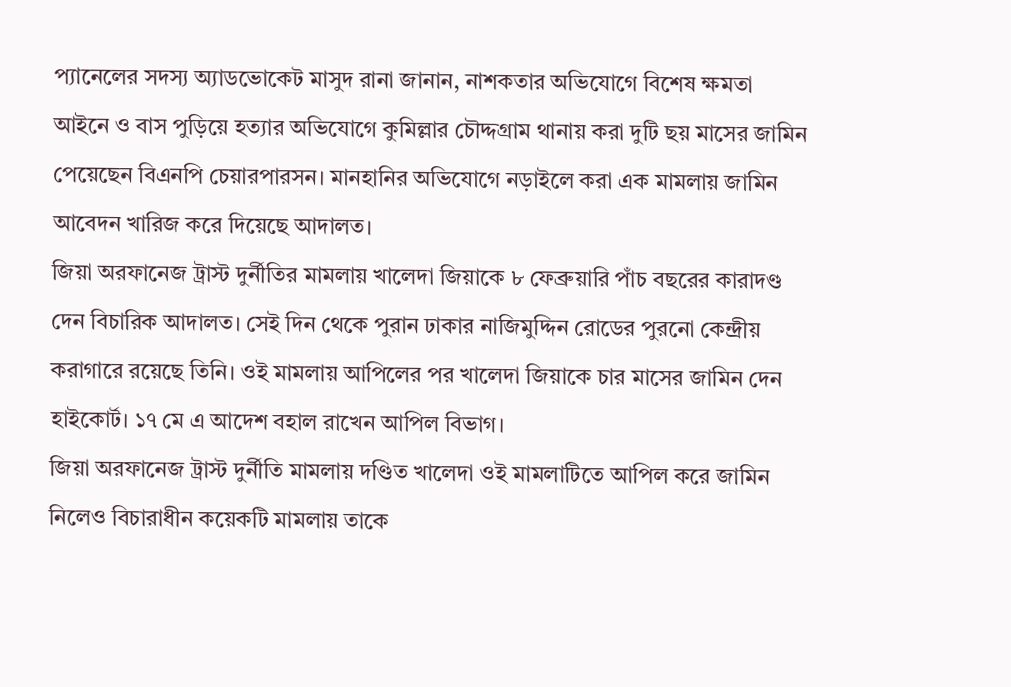প্যানেলের সদস্য অ্যাডভোকেট মাসুদ রানা জানান, নাশকতার অভিযোগে বিশেষ ক্ষমতা আইনে ও বাস পুড়িয়ে হত্যার অভিযোগে কুমিল্লার চৌদ্দগ্রাম থানায় করা দুটি ছয় মাসের জামিন পেয়েছেন বিএনপি চেয়ারপারসন। মানহানির অভিযোগে নড়াইলে করা এক মামলায় জামিন আবেদন খারিজ করে দিয়েছে আদালত।
জিয়া অরফানেজ ট্রাস্ট দুর্নীতির মামলায় খালেদা জিয়াকে ৮ ফেব্রুয়ারি পাঁচ বছরের কারাদণ্ড দেন বিচারিক আদালত। সেই দিন থেকে পুরান ঢাকার নাজিমুদ্দিন রোডের পুরনো কেন্দ্রীয় করাগারে রয়েছে তিনি। ওই মামলায় আপিলের পর খালেদা জিয়াকে চার মাসের জামিন দেন হাইকোর্ট। ১৭ মে এ আদেশ বহাল রাখেন আপিল বিভাগ।
জিয়া অরফানেজ ট্রাস্ট দুর্নীতি মামলায় দণ্ডিত খালেদা ওই মামলাটিতে আপিল করে জামিন নিলেও বিচারাধীন কয়েকটি মামলায় তাকে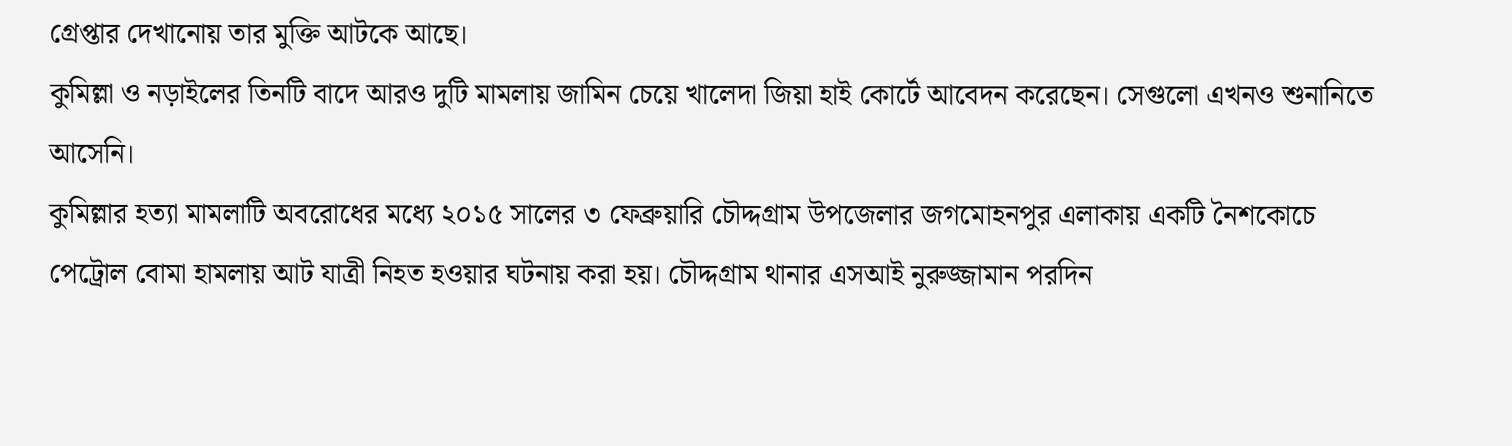গ্রেপ্তার দেখানোয় তার মুক্তি আটকে আছে।
কুমিল্লা ও নড়াইলের তিনটি বাদে আরও দুটি মামলায় জামিন চেয়ে খালেদা জিয়া হাই কোর্টে আবেদন করেছেন। সেগুলো এখনও শুনানিতে আসেনি।
কুমিল্লার হত্যা মামলাটি অবরোধের মধ্যে ২০১৫ সালের ৩ ফেব্রুয়ারি চৌদ্দগ্রাম উপজেলার জগমোহনপুর এলাকায় একটি নৈশকোচে পেট্রোল বোমা হামলায় আট যাত্রী নিহত হওয়ার ঘটনায় করা হয়। চৌদ্দগ্রাম থানার এসআই নুরুজ্জামান পরদিন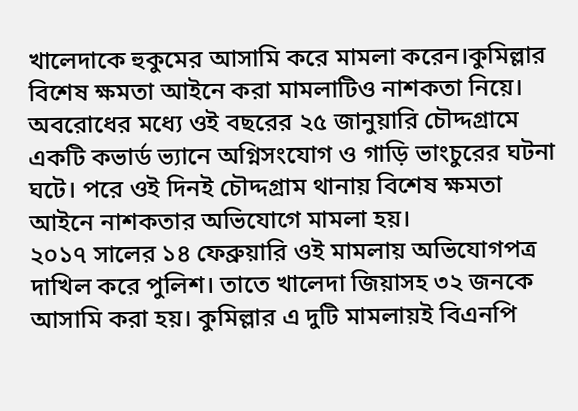খালেদাকে হুকুমের আসামি করে মামলা করেন।কুমিল্লার বিশেষ ক্ষমতা আইনে করা মামলাটিও নাশকতা নিয়ে।
অবরোধের মধ্যে ওই বছরের ২৫ জানুয়ারি চৌদ্দগ্রামে একটি কভার্ড ভ্যানে অগ্নিসংযোগ ও গাড়ি ভাংচুরের ঘটনা ঘটে। পরে ওই দিনই চৌদ্দগ্রাম থানায় বিশেষ ক্ষমতা আইনে নাশকতার অভিযোগে মামলা হয়।
২০১৭ সালের ১৪ ফেব্রুয়ারি ওই মামলায় অভিযোগপত্র দাখিল করে পুলিশ। তাতে খালেদা জিয়াসহ ৩২ জনকে আসামি করা হয়। কুমিল্লার এ দুটি মামলায়ই বিএনপি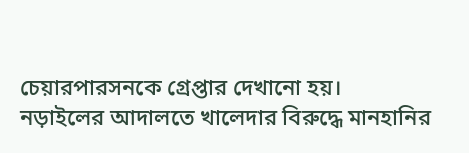চেয়ারপারসনকে গ্রেপ্তার দেখানো হয়।
নড়াইলের আদালতে খালেদার বিরুদ্ধে মানহানির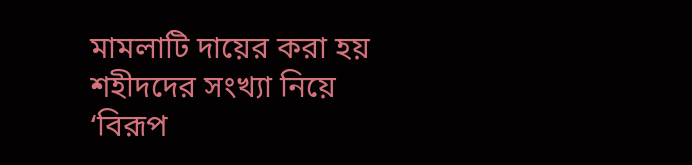মামলাটি দায়ের করা হয় শহীদদের সংখ্যা নিয়ে ‘বিরূপ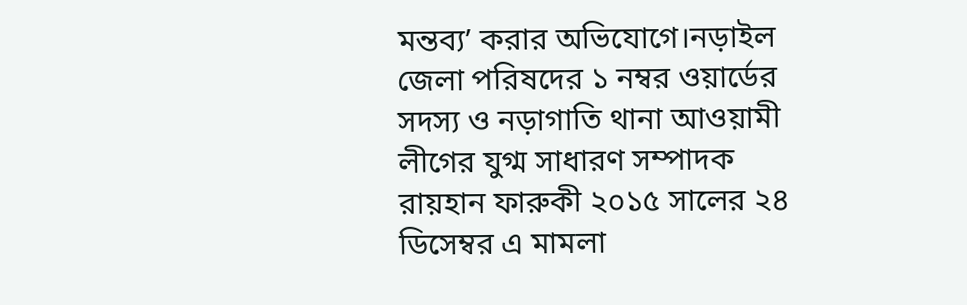মন্তব্য’ করার অভিযোগে।নড়াইল জেলা পরিষদের ১ নম্বর ওয়ার্ডের সদস্য ও নড়াগাতি থানা আওয়ামী লীগের যুগ্ম সাধারণ সম্পাদক রায়হান ফারুকী ২০১৫ সালের ২৪ ডিসেম্বর এ মামলা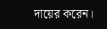দায়ের করেন।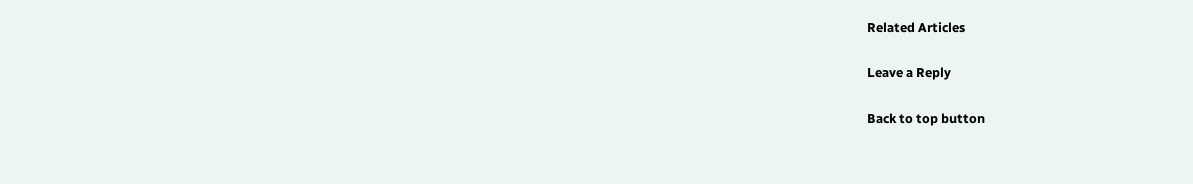Related Articles

Leave a Reply

Back to top button